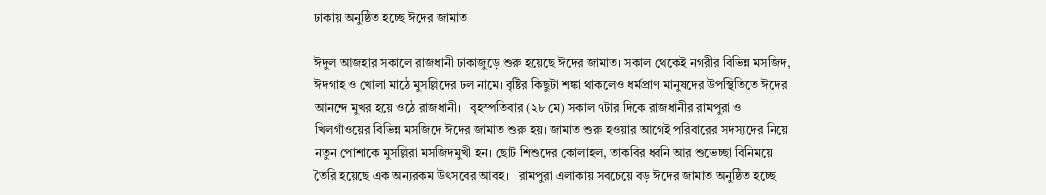ঢাকায় অনুষ্ঠিত হচ্ছে ঈদের জামাত

ঈদুল আজহার সকালে রাজধানী ঢাকাজুড়ে শুরু হয়েছে ঈদের জামাত। সকাল থেকেই নগরীর বিভিন্ন মসজিদ, ঈদগাহ ও খোলা মাঠে মুসল্লিদের ঢল নামে। বৃষ্টির কিছুটা শঙ্কা থাকলেও ধর্মপ্রাণ মানুষদের উপস্থিতিতে ঈদের আনন্দে মুখর হয়ে ওঠে রাজধানী।   বৃহস্পতিবার (২৮ মে) সকাল ৭টার দিকে রাজধানীর রামপুরা ও খিলগাঁওয়ের বিভিন্ন মসজিদে ঈদের জামাত শুরু হয়। জামাত শুরু হওয়ার আগেই পরিবারের সদস্যদের নিয়ে নতুন পোশাকে মুসল্লিরা মসজিদমুখী হন। ছোট শিশুদের কোলাহল, তাকবির ধ্বনি আর শুভেচ্ছা বিনিময়ে তৈরি হয়েছে এক অন্যরকম উৎসবের আবহ।   রামপুরা এলাকায় সবচেয়ে বড় ঈদের জামাত অনুষ্ঠিত হচ্ছে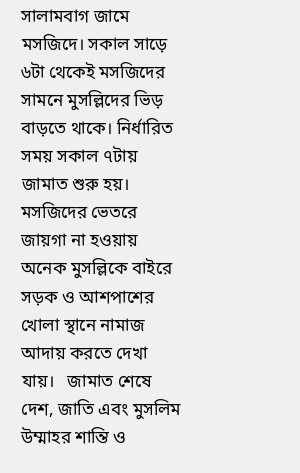সালামবাগ জামে মসজিদে। সকাল সাড়ে ৬টা থেকেই মসজিদের সামনে মুসল্লিদের ভিড় বাড়তে থাকে। নির্ধারিত সময় সকাল ৭টায় জামাত শুরু হয়। মসজিদের ভেতরে জায়গা না হওয়ায় অনেক মুসল্লিকে বাইরে সড়ক ও আশপাশের খোলা স্থানে নামাজ আদায় করতে দেখা যায়।   জামাত শেষে দেশ, জাতি এবং মুসলিম উম্মাহর শান্তি ও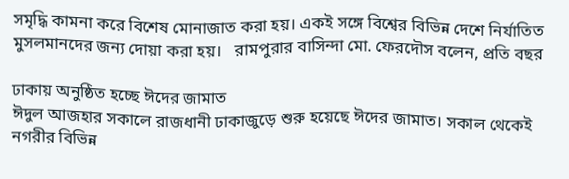সমৃদ্ধি কামনা করে বিশেষ মোনাজাত করা হয়। একই সঙ্গে বিশ্বের বিভিন্ন দেশে নির্যাতিত মুসলমানদের জন্য দোয়া করা হয়।   রামপুরার বাসিন্দা মো. ফেরদৌস বলেন, প্রতি বছর

ঢাকায় অনুষ্ঠিত হচ্ছে ঈদের জামাত
ঈদুল আজহার সকালে রাজধানী ঢাকাজুড়ে শুরু হয়েছে ঈদের জামাত। সকাল থেকেই নগরীর বিভিন্ন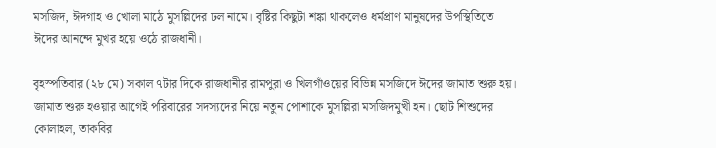মসজিদ, ঈদগাহ ও খোলা মাঠে মুসল্লিদের ঢল নামে। বৃষ্টির কিছুটা শঙ্কা থাকলেও ধর্মপ্রাণ মানুষদের উপস্থিতিতে ঈদের আনন্দে মুখর হয়ে ওঠে রাজধানী।

বৃহস্পতিবার (২৮ মে) সকাল ৭টার দিকে রাজধানীর রামপুরা ও খিলগাঁওয়ের বিভিন্ন মসজিদে ঈদের জামাত শুরু হয়। জামাত শুরু হওয়ার আগেই পরিবারের সদস্যদের নিয়ে নতুন পোশাকে মুসল্লিরা মসজিদমুখী হন। ছোট শিশুদের কোলাহল, তাকবির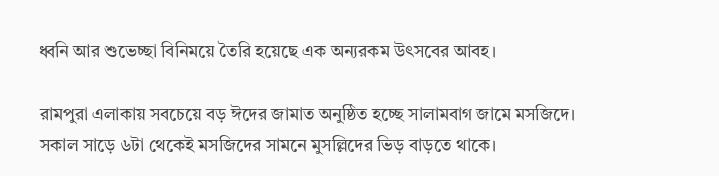ধ্বনি আর শুভেচ্ছা বিনিময়ে তৈরি হয়েছে এক অন্যরকম উৎসবের আবহ।

রামপুরা এলাকায় সবচেয়ে বড় ঈদের জামাত অনুষ্ঠিত হচ্ছে সালামবাগ জামে মসজিদে। সকাল সাড়ে ৬টা থেকেই মসজিদের সামনে মুসল্লিদের ভিড় বাড়তে থাকে।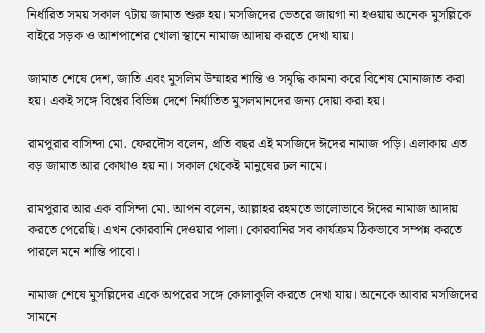নির্ধারিত সময় সকাল ৭টায় জামাত শুরু হয়। মসজিদের ভেতরে জায়গা না হওয়ায় অনেক মুসল্লিকে বাইরে সড়ক ও আশপাশের খোলা স্থানে নামাজ আদায় করতে দেখা যায়।

জামাত শেষে দেশ, জাতি এবং মুসলিম উম্মাহর শান্তি ও সমৃদ্ধি কামনা করে বিশেষ মোনাজাত করা হয়। একই সঙ্গে বিশ্বের বিভিন্ন দেশে নির্যাতিত মুসলমানদের জন্য দোয়া করা হয়।

রামপুরার বাসিন্দা মো. ফেরদৌস বলেন, প্রতি বছর এই মসজিদে ঈদের নামাজ পড়ি। এলাকায় এত বড় জামাত আর কোথাও হয় না। সকাল থেকেই মানুষের ঢল নামে।

রামপুরার আর এক বাসিন্দা মো. আপন বলেন, আল্লাহর রহমতে ভালোভাবে ঈদের নামাজ আদায় করতে পেরেছি। এখন কোরবানি দেওয়ার পালা। কোরবানির সব কার্যক্রম ঠিকভাবে সম্পন্ন করতে পারলে মনে শান্তি পাবো।

নামাজ শেষে মুসল্লিদের একে অপরের সঙ্গে কোলাকুলি করতে দেখা যায়। অনেকে আবার মসজিদের সামনে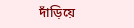দাঁড়িয়ে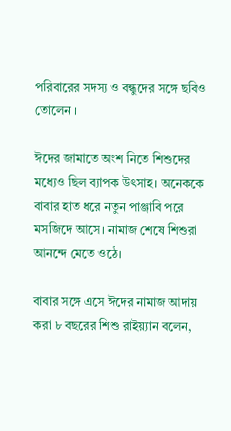পরিবারের সদস্য ও বন্ধুদের সঙ্গে ছবিও তোলেন ।

ঈদের জামাতে অংশ নিতে শিশুদের মধ্যেও ছিল ব্যাপক উৎসাহ। অনেককে বাবার হাত ধরে নতুন পাঞ্জাবি পরে মসজিদে আসে। নামাজ শেষে শিশুরা আনন্দে মেতে ওঠে।

বাবার সঙ্গে এসে ঈদের নামাজ আদায় করা ৮ বছরের শিশু রাইয়্যান বলেন,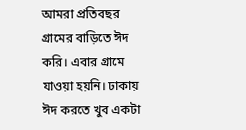আমরা প্রতিবছর গ্রামের বাড়িতে ঈদ করি। এবার গ্রামে যাওয়া হয়নি। ঢাকায় ঈদ করতে খুব একটা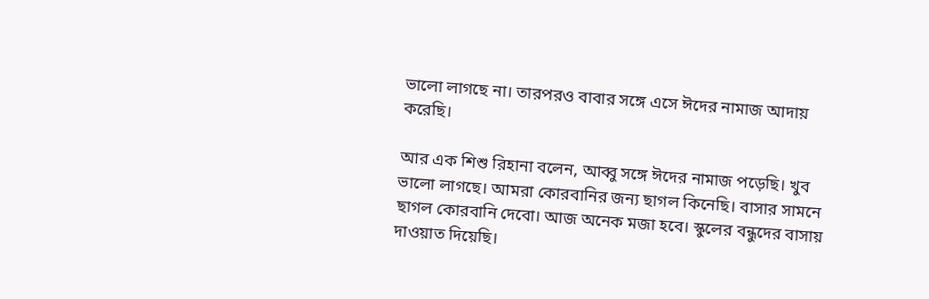ভালো লাগছে না। তারপরও বাবার সঙ্গে এসে ঈদের নামাজ আদায় করেছি।

আর এক শিশু রিহানা বলেন, আব্বু সঙ্গে ঈদের নামাজ পড়েছি। খুব ভালো লাগছে। আমরা কোরবানির জন্য ছাগল কিনেছি। বাসার সামনে ছাগল কোরবানি দেবো। আজ অনেক মজা হবে। স্কুলের বন্ধুদের বাসায় দাওয়াত দিয়েছি।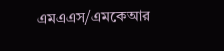এমএএস/এমকেআর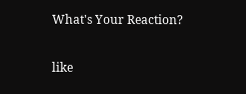What's Your Reaction?

like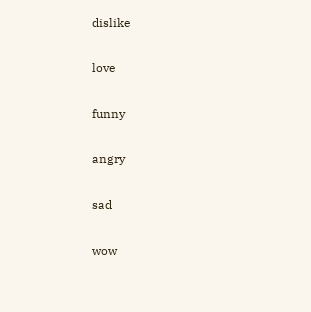dislike

love

funny

angry

sad

wow